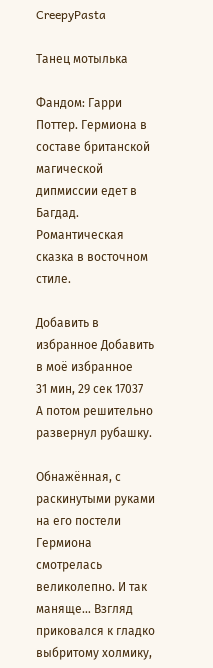CreepyPasta

Танец мотылька

Фандом: Гарри Поттер. Гермиона в составе британской магической дипмиссии едет в Багдад. Романтическая сказка в восточном стиле.

Добавить в избранное Добавить в моё избранное
31 мин, 29 сек 17037
А потом решительно развернул рубашку.

Обнажённая, с раскинутыми руками на его постели Гермиона смотрелась великолепно. И так маняще… Взгляд приковался к гладко выбритому холмику,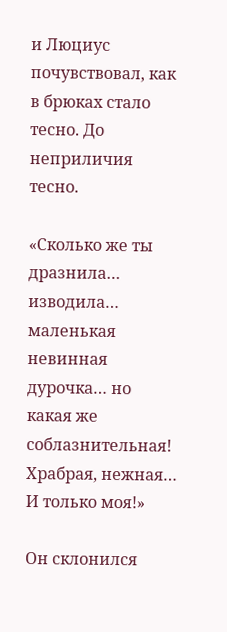и Люциус почувствовал, как в брюках стало тесно. До неприличия тесно.

«Сколько же ты дразнила… изводила… маленькая невинная дурочка… но какая же соблазнительная! Храбрая, нежная… И только моя!»

Он склонился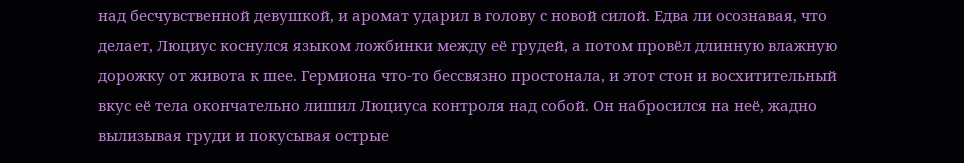над бесчувственной девушкой, и аромат ударил в голову с новой силой. Едва ли осознавая, что делает, Люциус коснулся языком ложбинки между её грудей, а потом провёл длинную влажную дорожку от живота к шее. Гермиона что-то бессвязно простонала, и этот стон и восхитительный вкус её тела окончательно лишил Люциуса контроля над собой. Он набросился на неё, жадно вылизывая груди и покусывая острые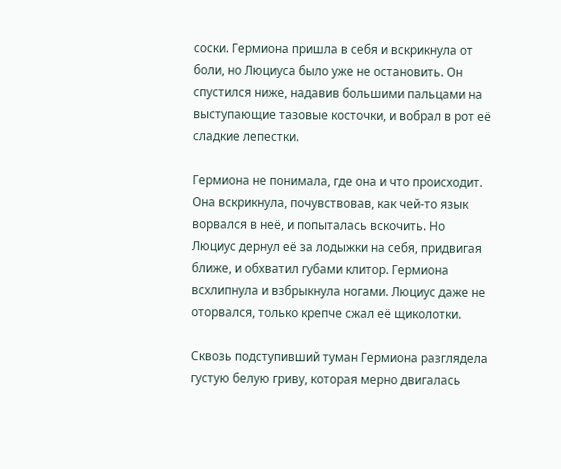соски. Гермиона пришла в себя и вскрикнула от боли, но Люциуса было уже не остановить. Он спустился ниже, надавив большими пальцами на выступающие тазовые косточки, и вобрал в рот её сладкие лепестки.

Гермиона не понимала, где она и что происходит. Она вскрикнула, почувствовав, как чей-то язык ворвался в неё, и попыталась вскочить. Но Люциус дернул её за лодыжки на себя, придвигая ближе, и обхватил губами клитор. Гермиона всхлипнула и взбрыкнула ногами. Люциус даже не оторвался, только крепче сжал её щиколотки.

Сквозь подступивший туман Гермиона разглядела густую белую гриву, которая мерно двигалась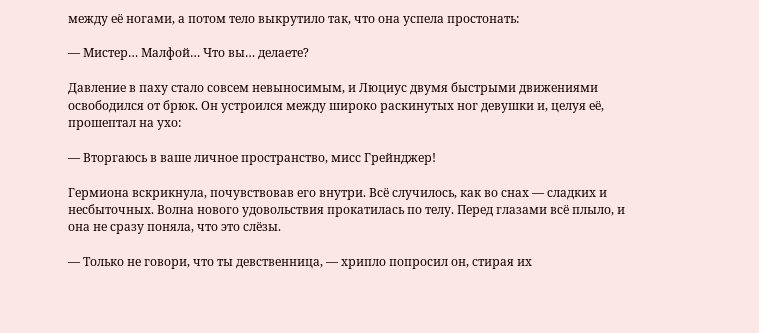между её ногами, а потом тело выкрутило так, что она успела простонать:

— Мистер… Малфой… Что вы… делаете?

Давление в паху стало совсем невыносимым, и Люциус двумя быстрыми движениями освободился от брюк. Он устроился между широко раскинутых ног девушки и, целуя её, прошептал на ухо:

— Вторгаюсь в ваше личное пространство, мисс Грейнджер!

Гермиона вскрикнула, почувствовав его внутри. Всё случилось, как во снах — сладких и несбыточных. Волна нового удовольствия прокатилась по телу. Перед глазами всё плыло, и она не сразу поняла, что это слёзы.

— Только не говори, что ты девственница, — хрипло попросил он, стирая их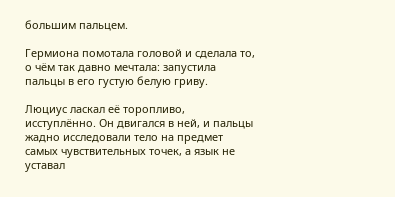большим пальцем.

Гермиона помотала головой и сделала то, о чём так давно мечтала: запустила пальцы в его густую белую гриву.

Люциус ласкал её торопливо, исступлённо. Он двигался в ней, и пальцы жадно исследовали тело на предмет самых чувствительных точек, а язык не уставал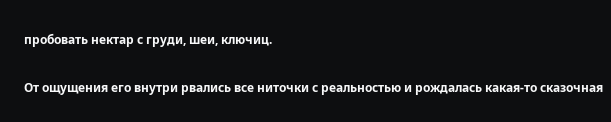пробовать нектар с груди, шеи, ключиц.

От ощущения его внутри рвались все ниточки с реальностью и рождалась какая-то сказочная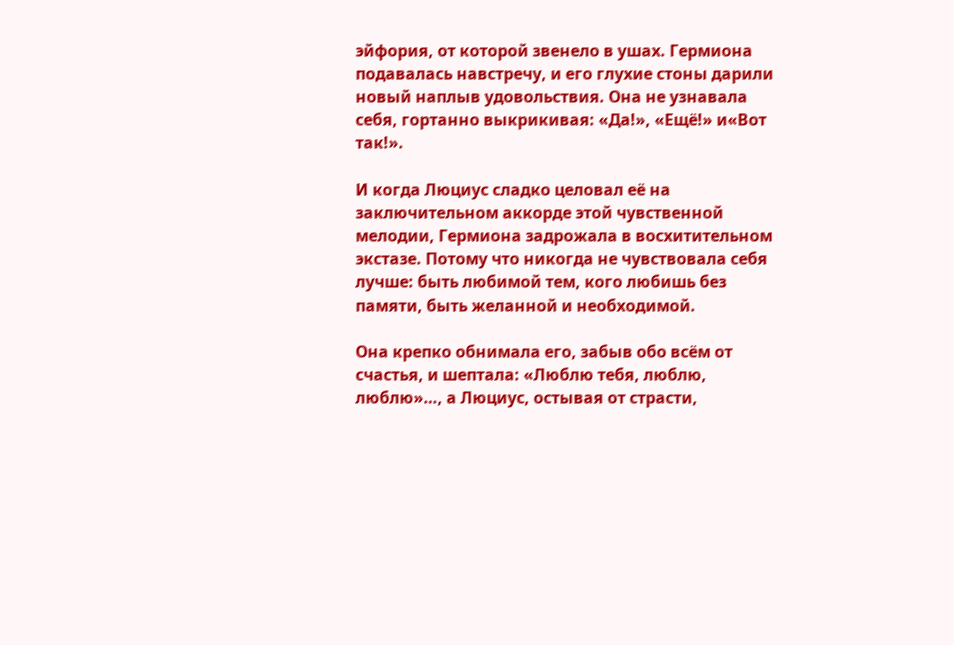эйфория, от которой звенело в ушах. Гермиона подавалась навстречу, и его глухие стоны дарили новый наплыв удовольствия. Она не узнавала себя, гортанно выкрикивая: «Да!», «Ещё!» и«Вот так!».

И когда Люциус сладко целовал её на заключительном аккорде этой чувственной мелодии, Гермиона задрожала в восхитительном экстазе. Потому что никогда не чувствовала себя лучше: быть любимой тем, кого любишь без памяти, быть желанной и необходимой.

Она крепко обнимала его, забыв обо всём от счастья, и шептала: «Люблю тебя, люблю, люблю»…, а Люциус, остывая от страсти,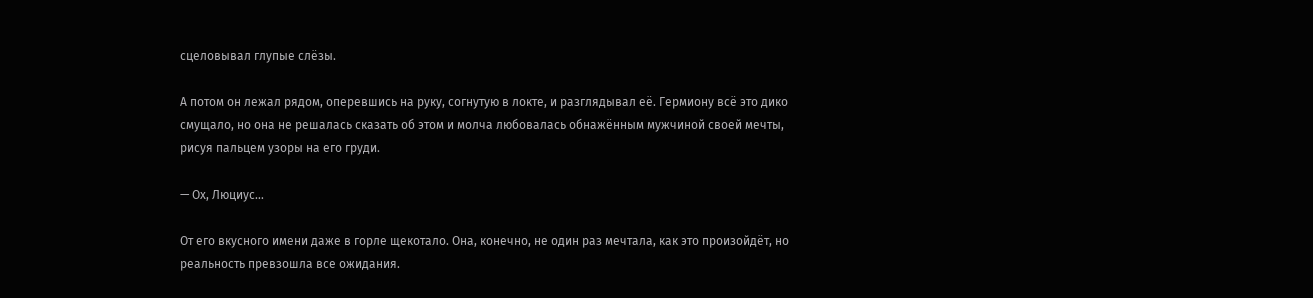сцеловывал глупые слёзы.

А потом он лежал рядом, оперевшись на руку, согнутую в локте, и разглядывал её. Гермиону всё это дико смущало, но она не решалась сказать об этом и молча любовалась обнажённым мужчиной своей мечты, рисуя пальцем узоры на его груди.

— Ох, Люциус…

От его вкусного имени даже в горле щекотало. Она, конечно, не один раз мечтала, как это произойдёт, но реальность превзошла все ожидания.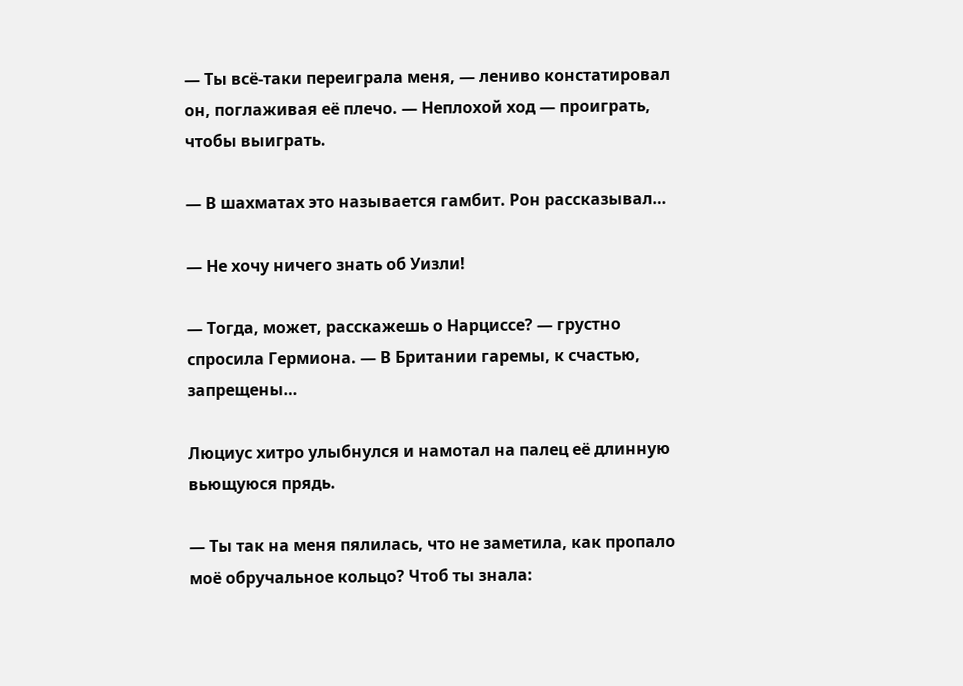— Ты всё-таки переиграла меня, — лениво констатировал он, поглаживая её плечо. — Неплохой ход — проиграть, чтобы выиграть.

— В шахматах это называется гамбит. Рон рассказывал…

— Не хочу ничего знать об Уизли!

— Тогда, может, расскажешь о Нарциссе? — грустно спросила Гермиона. — В Британии гаремы, к счастью, запрещены…

Люциус хитро улыбнулся и намотал на палец её длинную вьющуюся прядь.

— Ты так на меня пялилась, что не заметила, как пропало моё обручальное кольцо? Чтоб ты знала: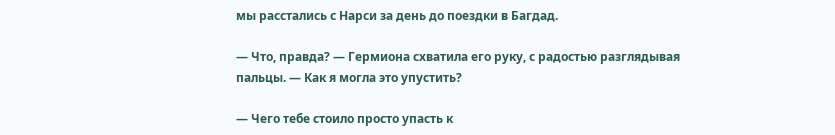мы расстались с Нарси за день до поездки в Багдад.

— Что, правда? — Гермиона схватила его руку, с радостью разглядывая пальцы. — Как я могла это упустить?

— Чего тебе стоило просто упасть к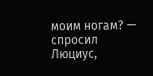моим ногам? — спросил Люциус,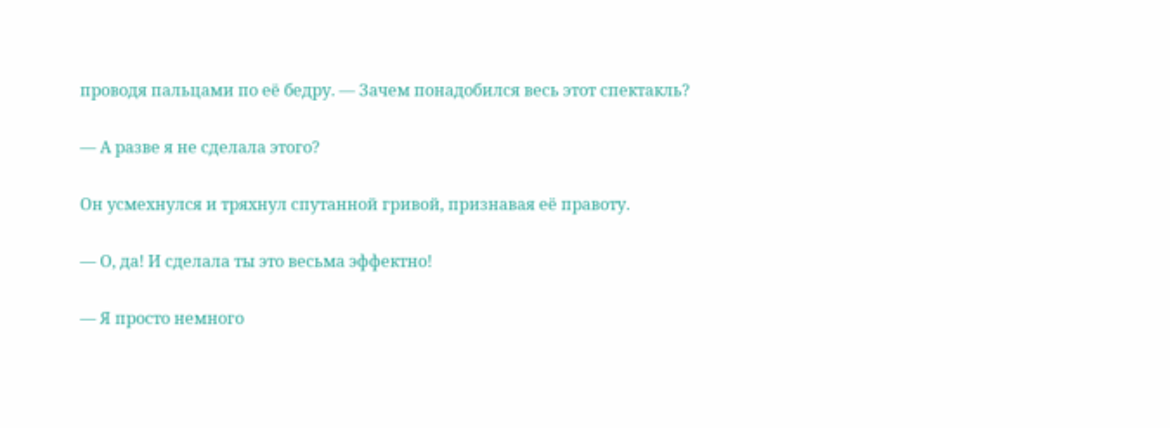проводя пальцами по её бедру. — Зачем понадобился весь этот спектакль?

— А разве я не сделала этого?

Он усмехнулся и тряхнул спутанной гривой, признавая её правоту.

— О, да! И сделала ты это весьма эффектно!

— Я просто немного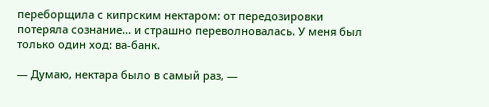переборщила с кипрским нектаром: от передозировки потеряла сознание… и страшно переволновалась. У меня был только один ход: ва-банк.

— Думаю, нектара было в самый раз, —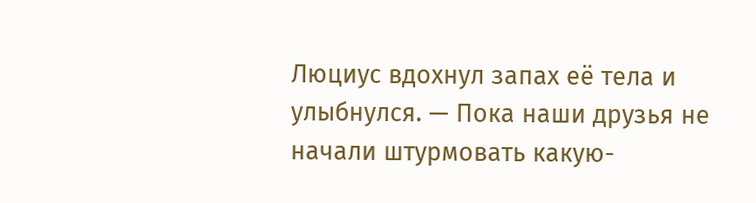Люциус вдохнул запах её тела и улыбнулся. — Пока наши друзья не начали штурмовать какую-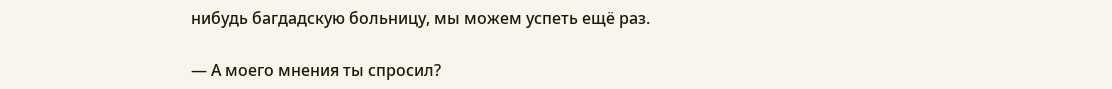нибудь багдадскую больницу, мы можем успеть ещё раз.

— А моего мнения ты спросил?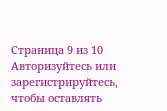Страница 9 из 10
Авторизуйтесь или зарегистрируйтесь, чтобы оставлять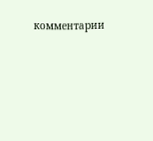комментарии